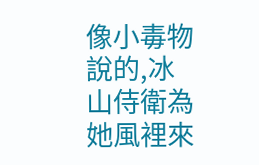像小毒物說的,冰山侍衛為她風裡來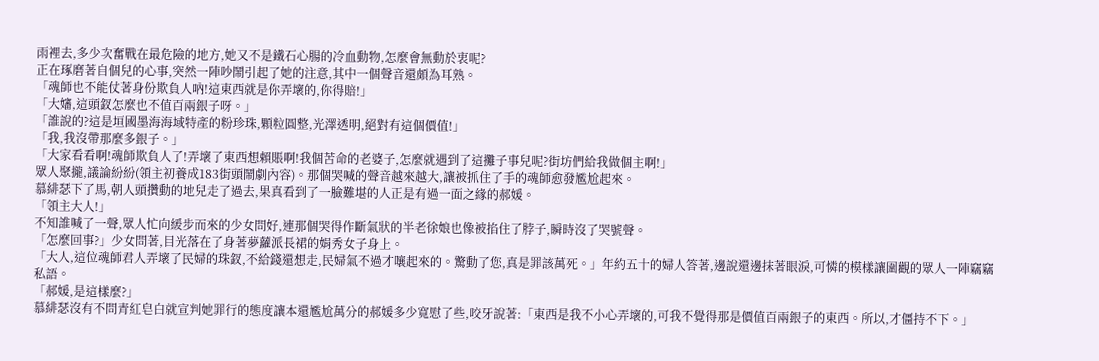雨裡去,多少次奮戰在最危險的地方,她又不是鐵石心腸的冷血動物,怎麼會無動於衷呢?
正在琢磨著自個兒的心事,突然一陣吵鬧引起了她的注意,其中一個聲音還頗為耳熟。
「魂師也不能仗著身份欺負人吶!這東西就是你弄壞的,你得賠!」
「大嬸,這頭釵怎麼也不值百兩銀子呀。」
「誰說的?這是垣國墨海海域特產的粉珍珠,顆粒圓整,光澤透明,絕對有這個價值!」
「我,我沒帶那麼多銀子。」
「大家看看啊!魂師欺負人了!弄壞了東西想賴賬啊!我個苦命的老婆子,怎麼就遇到了這攤子事兒呢?街坊們給我做個主啊!」
眾人聚攏,議論紛紛(領主初養成183街頭鬧劇內容)。那個哭喊的聲音越來越大,讓被抓住了手的魂師愈發尷尬起來。
慕緋瑟下了馬,朝人頭攢動的地兒走了過去,果真看到了一臉難堪的人正是有過一面之緣的郝媛。
「領主大人!」
不知誰喊了一聲,眾人忙向緩步而來的少女問好,連那個哭得作斷氣狀的半老徐娘也像被掐住了脖子,瞬時沒了哭號聲。
「怎麼回事?」少女問著,目光落在了身著夢蘿派長裙的娟秀女子身上。
「大人,這位魂師君人弄壞了民婦的珠釵,不給錢還想走,民婦氣不過才嚷起來的。驚動了您,真是罪該萬死。」年約五十的婦人答著,邊說還邊抹著眼淚,可憐的模樣讓圍觀的眾人一陣竊竊私語。
「郝媛,是這樣麼?」
慕緋瑟沒有不問青紅皂白就宣判她罪行的態度讓本還尷尬萬分的郝媛多少寬慰了些,咬牙說著:「東西是我不小心弄壞的,可我不覺得那是價值百兩銀子的東西。所以,才僵持不下。」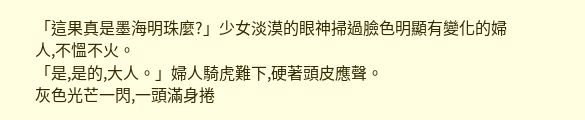「這果真是墨海明珠麼?」少女淡漠的眼神掃過臉色明顯有變化的婦人,不慍不火。
「是,是的,大人。」婦人騎虎難下,硬著頭皮應聲。
灰色光芒一閃,一頭滿身捲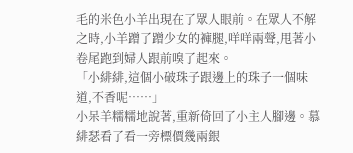毛的米色小羊出現在了眾人眼前。在眾人不解之時,小羊蹭了蹭少女的褲腿,咩咩兩聲,甩著小卷尾跑到婦人跟前嗅了起來。
「小緋緋,這個小破珠子跟邊上的珠子一個味道,不香呢……」
小呆羊糯糯地說著,重新倚回了小主人腳邊。慕緋瑟看了看一旁標價幾兩銀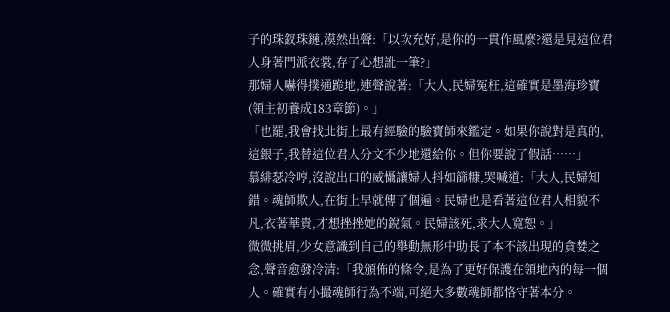子的珠釵珠鏈,漠然出聲:「以次充好,是你的一貫作風麼?還是見這位君人身著門派衣裳,存了心想訛一筆?」
那婦人嚇得撲通跪地,連聲說著:「大人,民婦冤枉,這確實是墨海珍寶(領主初養成183章節)。」
「也罷,我會找北街上最有經驗的驗寶師來鑑定。如果你說對是真的,這銀子,我替這位君人分文不少地還給你。但你要說了假話……」
慕緋瑟冷哼,沒說出口的威懾讓婦人抖如篩糠,哭喊道:「大人,民婦知錯。魂師欺人,在街上早就傳了個遍。民婦也是看著這位君人相貌不凡,衣著華貴,才想挫挫她的銳氣。民婦該死,求大人寬恕。」
微微挑眉,少女意識到自己的舉動無形中助長了本不該出現的貪婪之念,聲音愈發冷清:「我頒佈的條令,是為了更好保護在領地內的每一個人。確實有小撮魂師行為不端,可絕大多數魂師都恪守著本分。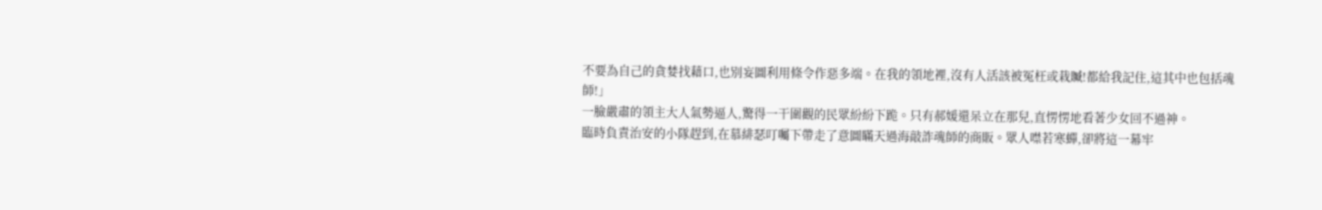不要為自己的貪婪找藉口,也別妄圖利用條令作惡多端。在我的領地裡,沒有人活該被冤枉或栽贓!都給我記住,這其中也包括魂師!」
一臉嚴肅的領主大人氣勢逼人,驚得一干圍觀的民眾紛紛下跪。只有郝媛還呆立在那兒,直愣愣地看著少女回不過神。
臨時負責治安的小隊趕到,在慕緋瑟叮囑下帶走了意圖瞞天過海敲詐魂師的商販。眾人噤若寒蟬,卻將這一幕牢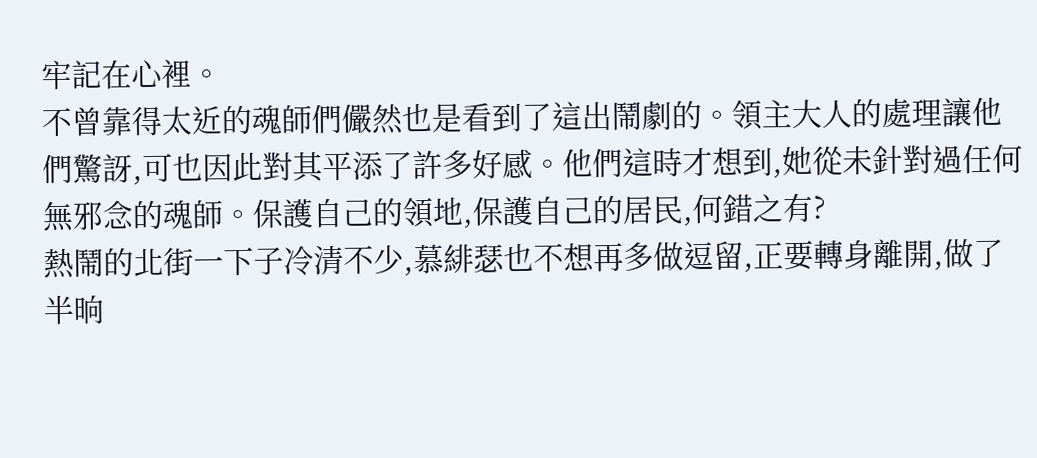牢記在心裡。
不曾靠得太近的魂師們儼然也是看到了這出鬧劇的。領主大人的處理讓他們驚訝,可也因此對其平添了許多好感。他們這時才想到,她從未針對過任何無邪念的魂師。保護自己的領地,保護自己的居民,何錯之有?
熱鬧的北街一下子冷清不少,慕緋瑟也不想再多做逗留,正要轉身離開,做了半晌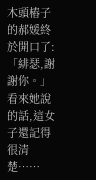木頭樁子的郝媛終於開口了:「緋瑟,謝謝你。」
看來她說的話,這女子還記得很清楚……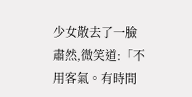少女散去了一臉肅然,微笑道:「不用客氣。有時間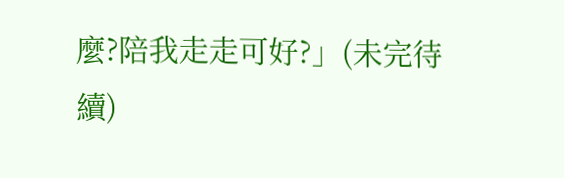麼?陪我走走可好?」(未完待續)